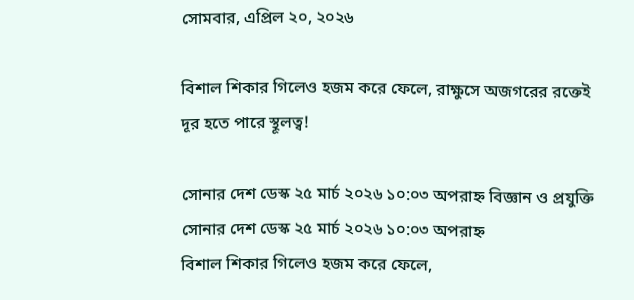সোমবার, এপ্রিল ২০, ২০২৬

বিশাল শিকার গিলেও হজম করে ফেলে, রাক্ষুসে অজগরের রক্তেই দূর হতে পারে স্থূলত্ব!

সোনার দেশ ডেস্ক ২৫ মার্চ ২০২৬ ১০:০৩ অপরাহ্ন বিজ্ঞান ও প্রযুক্তি
সোনার দেশ ডেস্ক ২৫ মার্চ ২০২৬ ১০:০৩ অপরাহ্ন
বিশাল শিকার গিলেও হজম করে ফেলে,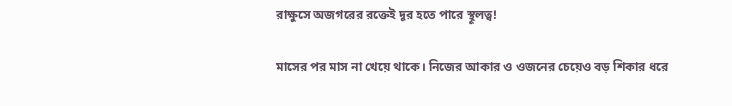রাক্ষুসে অজগরের রক্তেই দূর হতে পারে স্থূলত্ব!

মাসের পর মাস না খেয়ে থাকে। নিজের আকার ও ওজনের চেয়েও বড় শিকার ধরে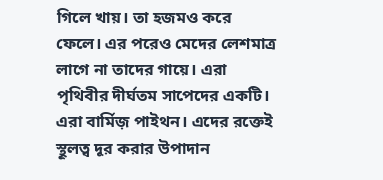গিলে খায়। তা হজমও করে ফেলে। এর পরেও মেদের লেশমাত্র লাগে না তাদের গায়ে। এরা পৃথিবীর দীর্ঘতম সাপেদের একটি। এরা বার্মিজ় পাইথন। এদের রক্তেই স্থূলত্ব দূর করার উপাদান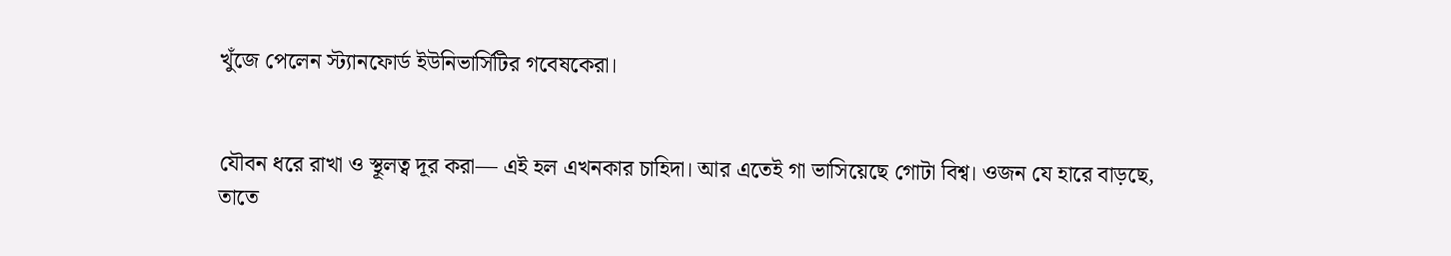খুঁজে পেলেন স্ট্যানফোর্ড ইউনিভার্সিটির গবেষকেরা।


যৌবন ধরে রাখা ও স্থূলত্ব দূর করা— এই হল এখনকার চাহিদা। আর এতেই গা ভাসিয়েছে গোটা বিশ্ব। ওজন যে হারে বাড়ছে, তাতে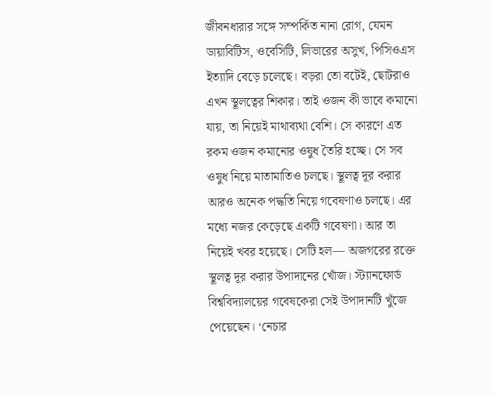জীবনধারার সঙ্গে সম্পর্কিত নানা রোগ, যেমন ডায়াবিটিস, ওবেসিটি, লিভারের অসুখ, পিসিওএস ইত্যাদি বেড়ে চলেছে। বড়রা তো বটেই, ছোটরাও এখন স্থূলত্বের শিকার। তাই ওজন কী ভাবে কমানো যায়, তা নিয়েই মাথাব্যথা বেশি। সে কারণে এত রকম ওজন কমানোর ওষুধ তৈরি হচ্ছে। সে সব ওষুধ নিয়ে মাতামাতিও চলছে। স্থূলত্ব দূর করার আরও অনেক পদ্ধতি নিয়ে গবেষণাও চলছে। এর মধ্যে নজর কেড়েছে একটি গবেষণা। আর তা নিয়েই খবর হয়েছে। সেটি হল— অজগরের রক্তে স্থূলত্ব দূর করার উপাদানের খোঁজ। স্ট্যানফোর্ড বিশ্ববিদ্যালয়ের গবেষকেরা সেই উপাদানটি খুঁজে পেয়েছেন। ‘নেচার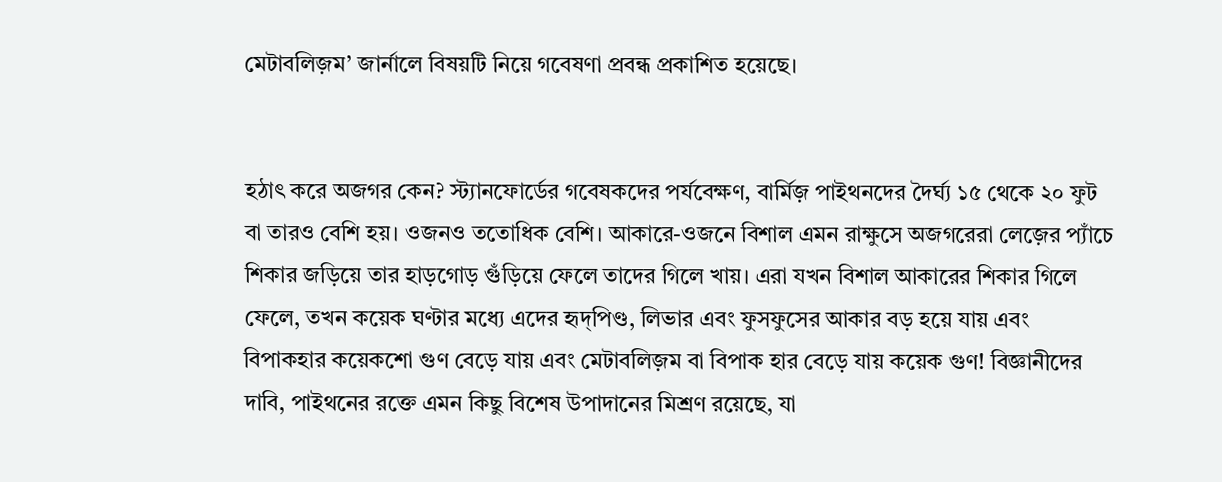মেটাবলিজ়ম’ জার্নালে বিষয়টি নিয়ে গবেষণা প্রবন্ধ প্রকাশিত হয়েছে।


হঠাৎ করে অজগর কেন? স্ট্যানফোর্ডের গবেষকদের পর্যবেক্ষণ, বার্মিজ় পাইথনদের দৈর্ঘ্য ১৫ থেকে ২০ ফুট বা তারও বেশি হয়। ওজনও ততোধিক বেশি। আকারে-ওজনে বিশাল এমন রাক্ষুসে অজগরেরা লেজ়ের প্যাঁচে শিকার জড়িয়ে তার হাড়গোড় গুঁড়িয়ে ফেলে তাদের গিলে খায়। এরা যখন বিশাল আকারের শিকার গিলে ফেলে, তখন কয়েক ঘণ্টার মধ্যে এদের হৃদ্পিণ্ড, লিভার এবং ফুসফুসের আকার বড় হয়ে যায় এবং বিপাকহার কয়েকশো গুণ বেড়ে যায় এবং মেটাবলিজ়ম বা বিপাক হার বেড়ে যায় কয়েক গুণ! বিজ্ঞানীদের দাবি, পাইথনের রক্তে এমন কিছু বিশেষ উপাদানের মিশ্রণ রয়েছে, যা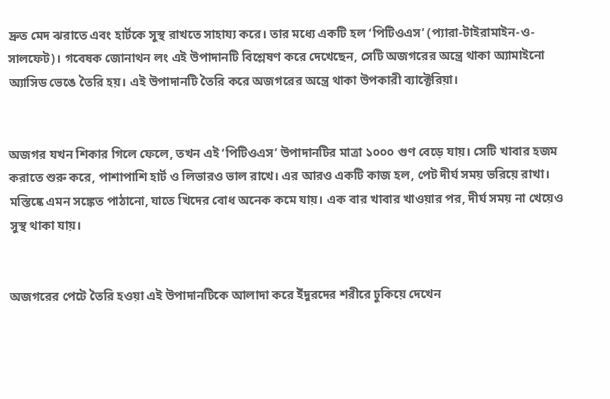দ্রুত মেদ ঝরাতে এবং হার্টকে সুস্থ রাখতে সাহায্য করে। তার মধ্যে একটি হল ‘পিটিওএস’ (প্যারা-টাইরামাইন-ও-সালফেট)। গবেষক জোনাথন লং এই উপাদানটি বিশ্লেষণ করে দেখেছেন, সেটি অজগরের অন্ত্রে থাকা অ্যামাইনো অ্যাসিড ভেঙে তৈরি হয়। এই উপাদানটি তৈরি করে অজগরের অন্ত্রে থাকা উপকারী ব্যাক্টেরিয়া।


অজগর যখন শিকার গিলে ফেলে, তখন এই ‘পিটিওএস’ উপাদানটির মাত্রা ১০০০ গুণ বেড়ে যায়। সেটি খাবার হজম করাতে শুরু করে, পাশাপাশি হার্ট ও লিভারও ভাল রাখে। এর আরও একটি কাজ হল, পেট দীর্ঘ সময় ভরিয়ে রাখা। মস্তিষ্কে এমন সঙ্কেত পাঠানো, যাতে খিদের বোধ অনেক কমে যায়। এক বার খাবার খাওয়ার পর, দীর্ঘ সময় না খেয়েও সুস্থ থাকা যায়।


অজগরের পেটে তৈরি হওয়া এই উপাদানটিকে আলাদা করে ইঁদুরদের শরীরে ঢুকিয়ে দেখেন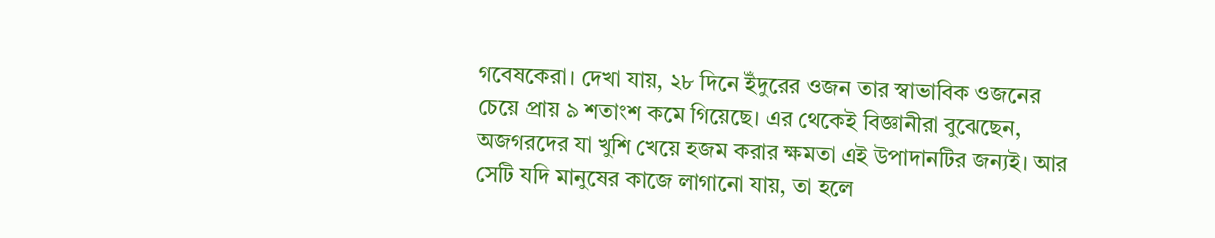গবেষকেরা। দেখা যায়, ২৮ দিনে ইঁদুরের ওজন তার স্বাভাবিক ওজনের চেয়ে প্রায় ৯ শতাংশ কমে গিয়েছে। এর থেকেই বিজ্ঞানীরা বুঝেছেন, অজগরদের যা খুশি খেয়ে হজম করার ক্ষমতা এই উপাদানটির জন্যই। আর সেটি যদি মানুষের কাজে লাগানো যায়, তা হলে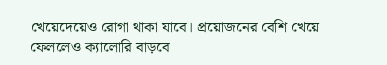খেয়েদেয়েও রোগা থাকা যাবে। প্রয়োজনের বেশি খেয়ে ফেললেও ক্যালোরি বাড়বে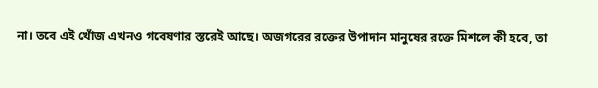না। তবে এই খোঁজ এখনও গবেষণার স্তরেই আছে। অজগরের রক্তের উপাদান মানুষের রক্তে মিশলে কী হবে, তা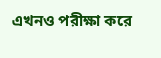এখনও পরীক্ষা করে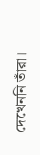দেখেননি তাঁরা।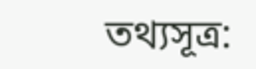তথ্যসূত্র: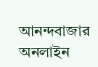আনন্দবাজার অনলাইন